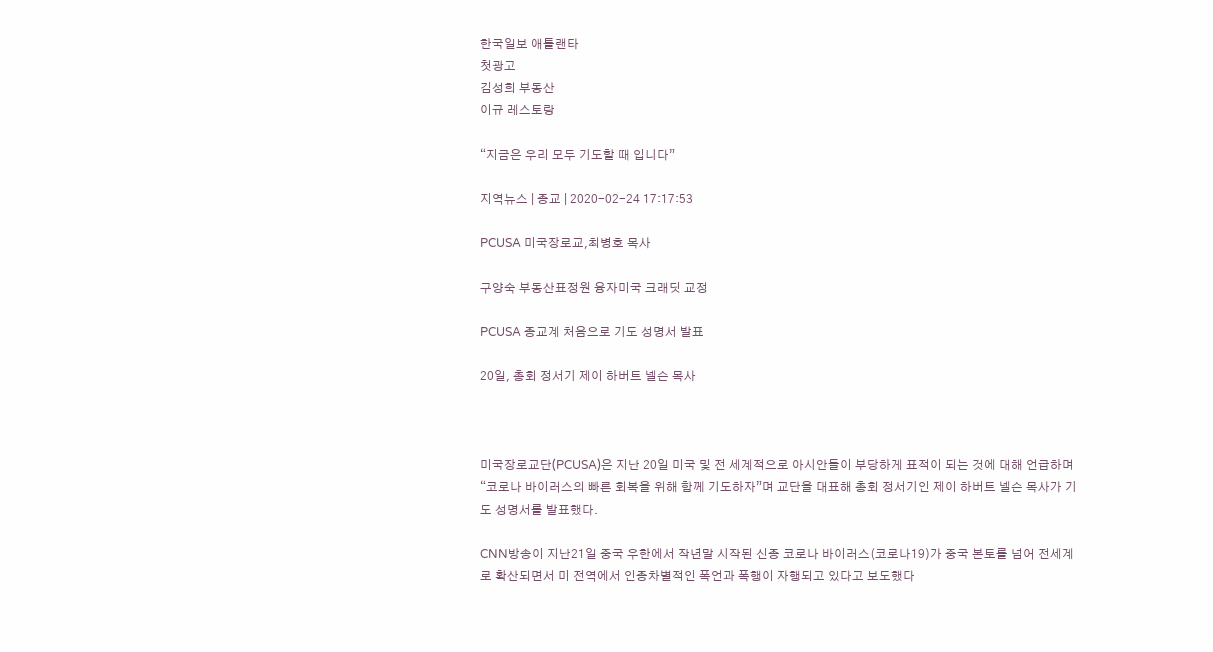한국일보 애틀랜타
첫광고
김성희 부동산
이규 레스토랑

“지금은 우리 모두 기도할 때 입니다”

지역뉴스 | 종교 | 2020-02-24 17:17:53

PCUSA 미국장로교,최병호 목사

구양숙 부동산표정원 융자미국 크래딧 교정

PCUSA 종교계 처음으로 기도 성명서 발표

20일, 총회 정서기 제이 하버트 넬슨 목사



미국장로교단(PCUSA)은 지난 20일 미국 및 전 세계적으로 아시안들이 부당하게 표적이 되는 것에 대해 언급하며 “코로나 바이러스의 빠른 회복을 위해 함께 기도하자”며 교단을 대표해 총회 정서기인 제이 하버트 넬슨 목사가 기도 성명서를 발표했다.

CNN방송이 지난21일 중국 우한에서 작년말 시작된 신종 코로나 바이러스(코로나19)가 중국 본토를 넘어 전세계로 확산되면서 미 전역에서 인종차별적인 폭언과 폭행이 자행되고 있다고 보도했다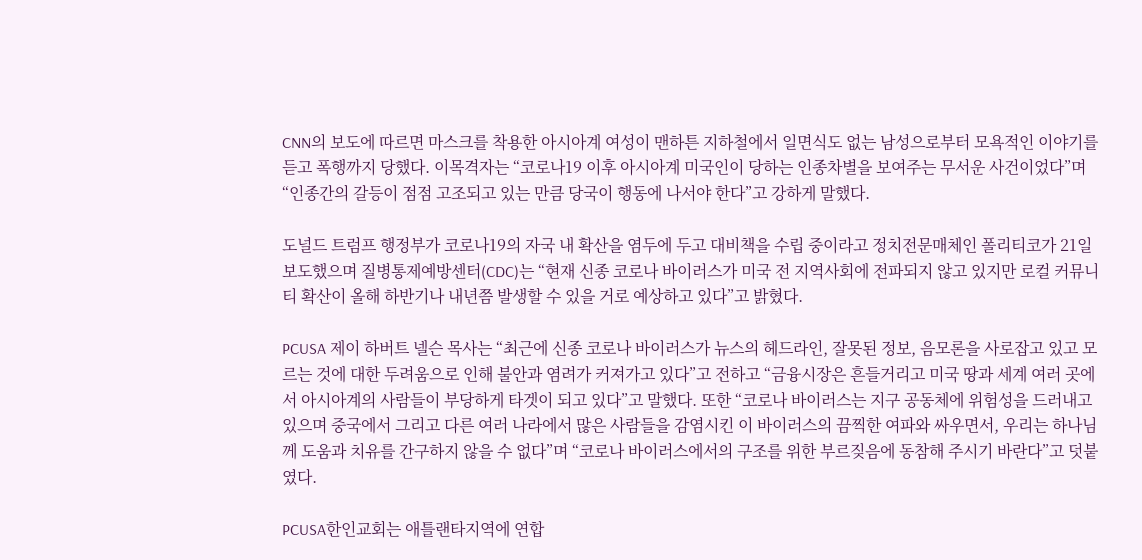CNN의 보도에 따르면 마스크를 착용한 아시아계 여성이 맨하튼 지하철에서 일면식도 없는 남성으로부터 모욕적인 이야기를 듣고 폭행까지 당했다. 이목격자는 “코로나19 이후 아시아계 미국인이 당하는 인종차별을 보여주는 무서운 사건이었다”며 “인종간의 갈등이 점점 고조되고 있는 만큼 당국이 행동에 나서야 한다”고 강하게 말했다.

도널드 트럼프 행정부가 코로나19의 자국 내 확산을 염두에 두고 대비책을 수립 중이라고 정치전문매체인 폴리티코가 21일 보도했으며 질병통제예방센터(CDC)는 “현재 신종 코로나 바이러스가 미국 전 지역사회에 전파되지 않고 있지만 로컬 커뮤니티 확산이 올해 하반기나 내년쯤 발생할 수 있을 거로 예상하고 있다”고 밝혔다.

PCUSA 제이 하버트 넬슨 목사는 “최근에 신종 코로나 바이러스가 뉴스의 헤드라인, 잘못된 정보, 음모론을 사로잡고 있고 모르는 것에 대한 두려움으로 인해 불안과 염려가 커져가고 있다”고 전하고 “금융시장은 흔들거리고 미국 땅과 세계 여러 곳에서 아시아계의 사람들이 부당하게 타겟이 되고 있다”고 말했다. 또한 “코로나 바이러스는 지구 공동체에 위험성을 드러내고 있으며 중국에서 그리고 다른 여러 나라에서 많은 사람들을 감염시킨 이 바이러스의 끔찍한 여파와 싸우면서, 우리는 하나님께 도움과 치유를 간구하지 않을 수 없다”며 “코로나 바이러스에서의 구조를 위한 부르짖음에 동참해 주시기 바란다”고 덧붙였다.

PCUSA한인교회는 애틀랜타지역에 연합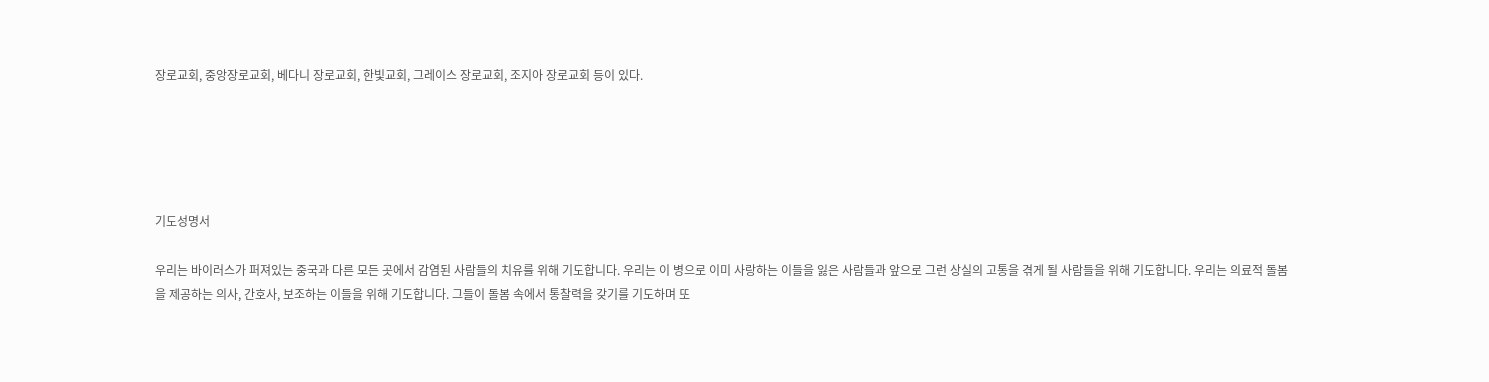장로교회, 중앙장로교회, 베다니 장로교회, 한빛교회, 그레이스 장로교회, 조지아 장로교회 등이 있다.





기도성명서

우리는 바이러스가 퍼져있는 중국과 다른 모든 곳에서 감염된 사람들의 치유를 위해 기도합니다. 우리는 이 병으로 이미 사랑하는 이들을 잃은 사람들과 앞으로 그런 상실의 고통을 겪게 될 사람들을 위해 기도합니다. 우리는 의료적 돌봄을 제공하는 의사, 간호사, 보조하는 이들을 위해 기도합니다. 그들이 돌봄 속에서 통찰력을 갖기를 기도하며 또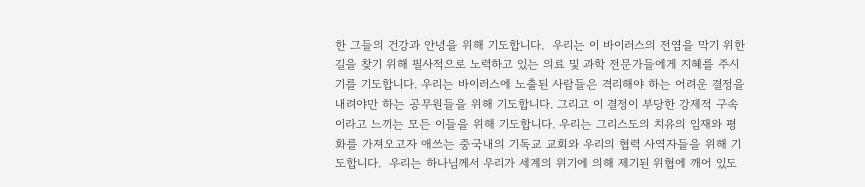한 그들의 건강과 안녕을 위해 기도합니다.  우리는 이 바이러스의 전염을 막기 위한 길을 찾기 위해 필사적으로 노력하고 있는 의료 및 과학 전문가들에게 지혜를 주시기를 기도합니다. 우리는 바이러스에 노출된 사람들은 격리해야 하는 어려운 결정을 내려야만 하는 공무원들을 위해 기도합니다. 그리고 이 결정이 부당한 강제적 구속이라고 느끼는 모든 이들을 위해 기도합니다. 우리는 그리스도의 치유의 임재와 평화를 가져오고자 애쓰는 중국내의 기독교 교회와 우리의 협력 사역자들을 위해 기도합니다.  우리는 하나님께서 우리가 세계의 위기에 의해 제기된 위협에 깨어 있도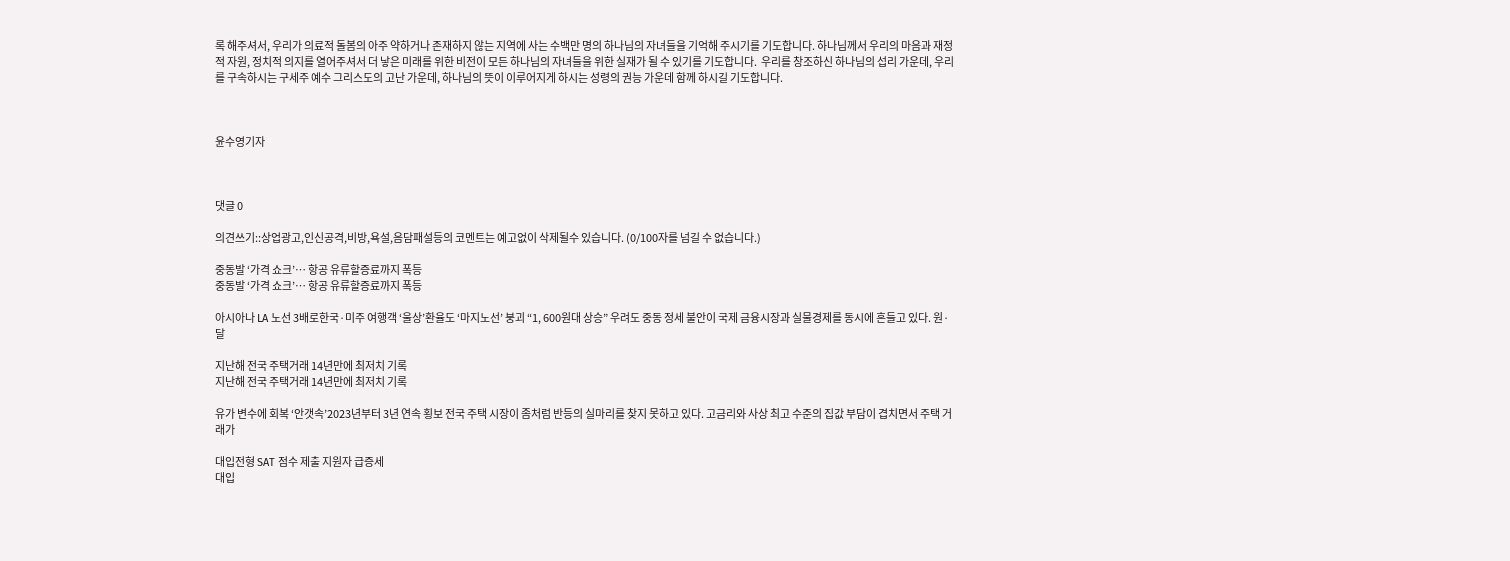록 해주셔서, 우리가 의료적 돌봄의 아주 약하거나 존재하지 않는 지역에 사는 수백만 명의 하나님의 자녀들을 기억해 주시기를 기도합니다. 하나님께서 우리의 마음과 재정적 자원, 정치적 의지를 열어주셔서 더 낳은 미래를 위한 비전이 모든 하나님의 자녀들을 위한 실재가 될 수 있기를 기도합니다.  우리를 창조하신 하나님의 섭리 가운데, 우리를 구속하시는 구세주 예수 그리스도의 고난 가운데, 하나님의 뜻이 이루어지게 하시는 성령의 권능 가운데 함께 하시길 기도합니다.



윤수영기자



댓글 0

의견쓰기::상업광고,인신공격,비방,욕설,음담패설등의 코멘트는 예고없이 삭제될수 있습니다. (0/100자를 넘길 수 없습니다.)

중동발 ‘가격 쇼크’… 항공 유류할증료까지 폭등
중동발 ‘가격 쇼크’… 항공 유류할증료까지 폭등

아시아나 LA 노선 3배로한국·미주 여행객 ‘울상’환율도 ‘마지노선’ 붕괴 “1, 600원대 상승” 우려도 중동 정세 불안이 국제 금융시장과 실물경제를 동시에 흔들고 있다. 원·달

지난해 전국 주택거래 14년만에 최저치 기록
지난해 전국 주택거래 14년만에 최저치 기록

유가 변수에 회복 ‘안갯속’2023년부터 3년 연속 횡보 전국 주택 시장이 좀처럼 반등의 실마리를 찾지 못하고 있다. 고금리와 사상 최고 수준의 집값 부담이 겹치면서 주택 거래가

대입전형 SAT 점수 제출 지원자 급증세
대입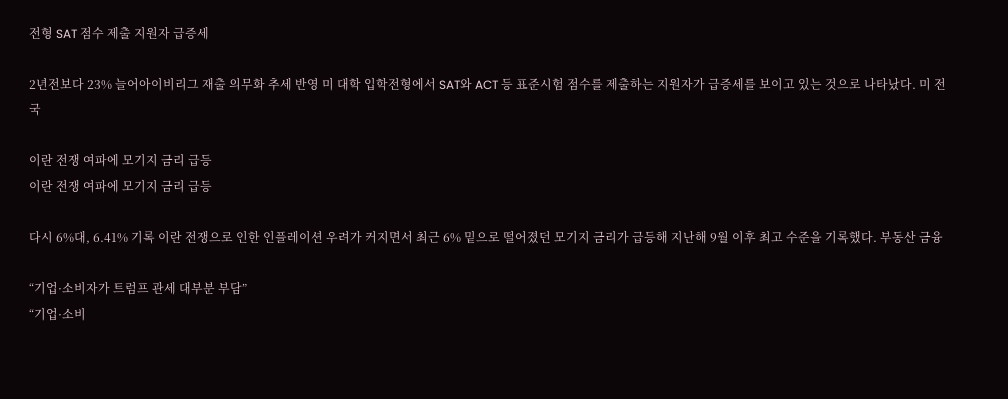전형 SAT 점수 제출 지원자 급증세

2년전보다 23% 늘어아이비리그 재출 의무화 추세 반영 미 대학 입학전형에서 SAT와 ACT 등 표준시험 점수를 제출하는 지원자가 급증세를 보이고 있는 것으로 나타났다. 미 전국

이란 전쟁 여파에 모기지 금리 급등
이란 전쟁 여파에 모기지 금리 급등

다시 6%대, 6.41% 기록 이란 전쟁으로 인한 인플레이션 우려가 커지면서 최근 6% 밑으로 떨어졌던 모기지 금리가 급등해 지난해 9월 이후 최고 수준을 기록했다. 부동산 금융

“기업·소비자가 트럼프 관세 대부분 부담”
“기업·소비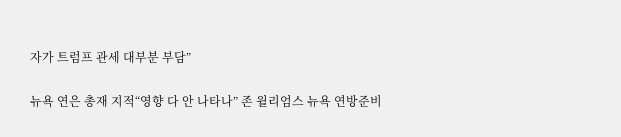자가 트럼프 관세 대부분 부담”

뉴욕 연은 총재 지적“영향 다 안 나타나” 존 윌리엄스 뉴욕 연방준비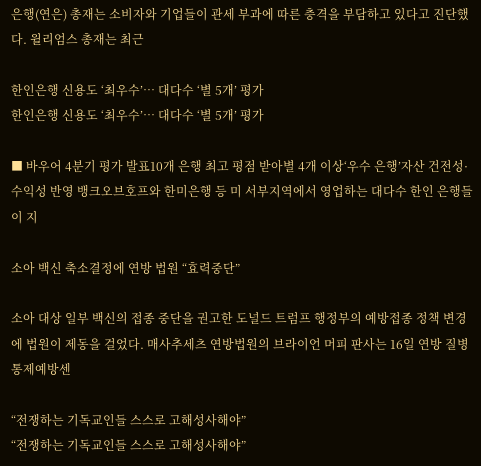은행(연은) 총재는 소비자와 기업들이 관세 부과에 따른 충격을 부담하고 있다고 진단했다. 윌리엄스 총재는 최근

한인은행 신용도 ‘최우수’… 대다수 ‘별 5개’ 평가
한인은행 신용도 ‘최우수’… 대다수 ‘별 5개’ 평가

■ 바우어 4분기 평가 발표10개 은행 최고 평점 받아별 4개 이상‘우수 은행’자산 건전성·수익성 반영 뱅크오브호프와 한미은행 등 미 서부지역에서 영업하는 대다수 한인 은행들이 지

소아 백신 축소결정에 연방 법원 “효력중단”

소아 대상 일부 백신의 접종 중단을 권고한 도널드 트럼프 행정부의 예방접종 정책 변경에 법원이 제동을 걸었다. 매사추세츠 연방법원의 브라이언 머피 판사는 16일 연방 질병통제예방센

“전쟁하는 기독교인들 스스로 고해성사해야”
“전쟁하는 기독교인들 스스로 고해성사해야”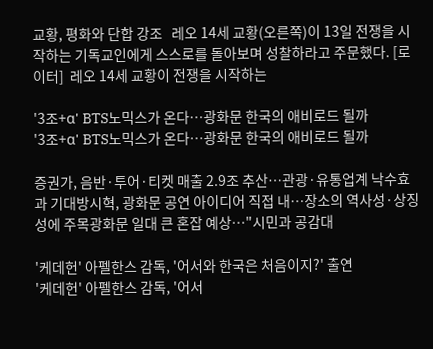교황, 평화와 단합 강조   레오 14세 교황(오른쪽)이 13일 전쟁을 시작하는 기독교인에게 스스로를 돌아보며 성찰하라고 주문했다. [로이터]  레오 14세 교황이 전쟁을 시작하는

'3조+α' BTS노믹스가 온다…광화문 한국의 애비로드 될까
'3조+α' BTS노믹스가 온다…광화문 한국의 애비로드 될까

증권가, 음반·투어·티켓 매출 2.9조 추산…관광·유통업계 낙수효과 기대방시혁, 광화문 공연 아이디어 직접 내…장소의 역사성·상징성에 주목광화문 일대 큰 혼잡 예상…"시민과 공감대

'케데헌' 아펠한스 감독, '어서와 한국은 처음이지?' 출연
'케데헌' 아펠한스 감독, '어서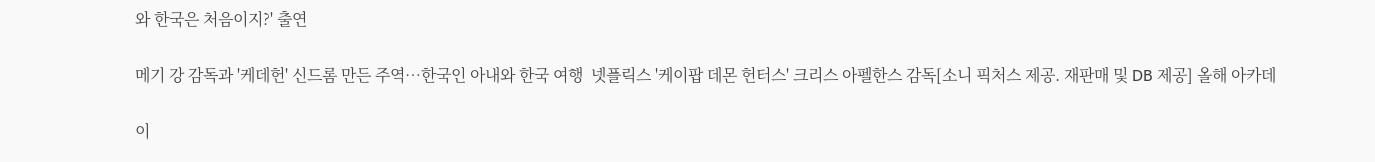와 한국은 처음이지?' 출연

메기 강 감독과 '케데헌' 신드롬 만든 주역…한국인 아내와 한국 여행  넷플릭스 '케이팝 데몬 헌터스' 크리스 아펠한스 감독[소니 픽처스 제공. 재판매 및 DB 제공] 올해 아카데

이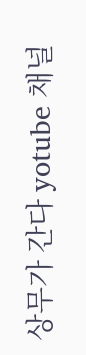상무가 간다 yotube 채널